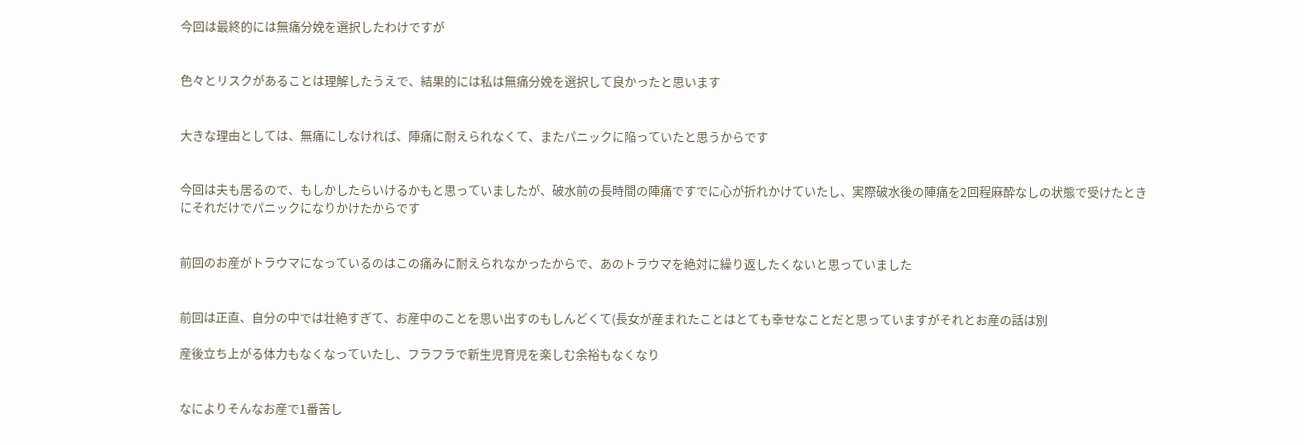今回は最終的には無痛分娩を選択したわけですが


色々とリスクがあることは理解したうえで、結果的には私は無痛分娩を選択して良かったと思います


大きな理由としては、無痛にしなければ、陣痛に耐えられなくて、またパニックに陥っていたと思うからです


今回は夫も居るので、もしかしたらいけるかもと思っていましたが、破水前の長時間の陣痛ですでに心が折れかけていたし、実際破水後の陣痛を2回程麻酔なしの状態で受けたときにそれだけでパニックになりかけたからです


前回のお産がトラウマになっているのはこの痛みに耐えられなかったからで、あのトラウマを絶対に繰り返したくないと思っていました


前回は正直、自分の中では壮絶すぎて、お産中のことを思い出すのもしんどくて(長女が産まれたことはとても幸せなことだと思っていますがそれとお産の話は別

産後立ち上がる体力もなくなっていたし、フラフラで新生児育児を楽しむ余裕もなくなり


なによりそんなお産で1番苦し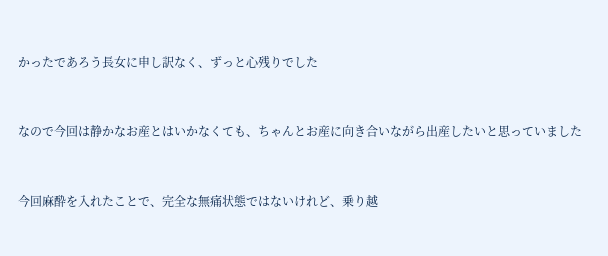かったであろう長女に申し訳なく、ずっと心残りでした


なので今回は静かなお産とはいかなくても、ちゃんとお産に向き合いながら出産したいと思っていました


今回麻酔を入れたことで、完全な無痛状態ではないけれど、乗り越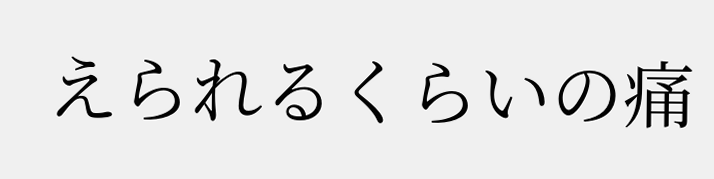えられるくらいの痛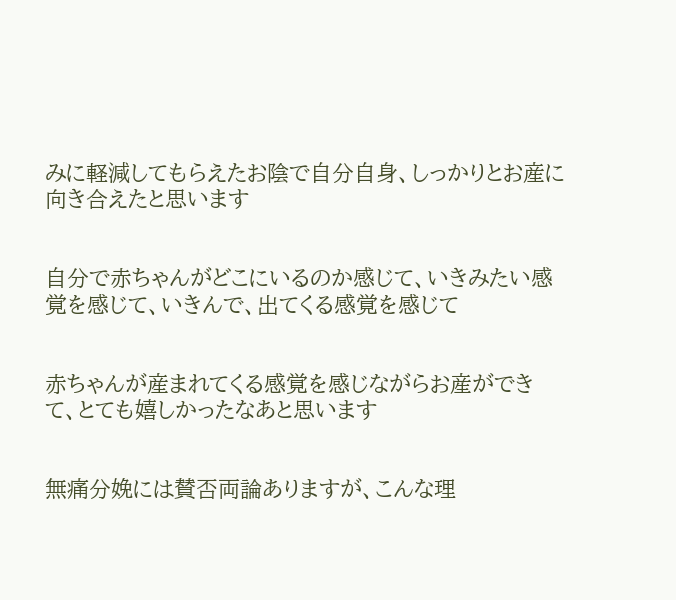みに軽減してもらえたお陰で自分自身、しっかりとお産に向き合えたと思います


自分で赤ちゃんがどこにいるのか感じて、いきみたい感覚を感じて、いきんで、出てくる感覚を感じて


赤ちゃんが産まれてくる感覚を感じながらお産ができて、とても嬉しかったなあと思います


無痛分娩には賛否両論ありますが、こんな理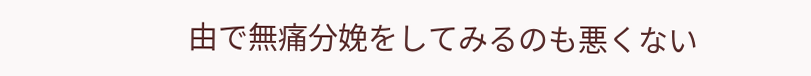由で無痛分娩をしてみるのも悪くない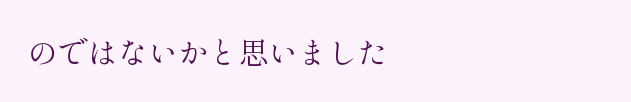のではないかと思いました